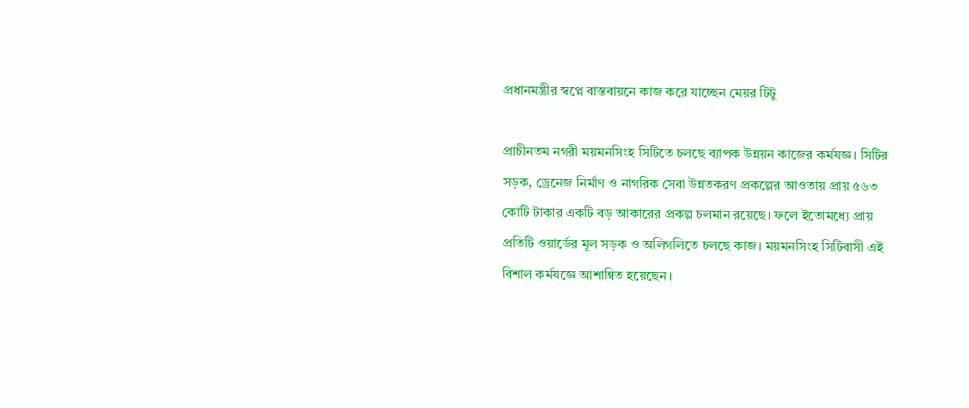প্রধানমন্ত্রীর স্বপ্নে বাস্তবায়নে কাজ করে যাচ্ছেন মেয়র টিটু

প্রাচীনতম নগরী ময়মনসিংহ সিটিতে চলছে ব্যাপক উন্নয়ন কাজের কর্মযজ্ঞ। সিটির সড়ক, ড্রেনেজ নির্মাণ ও নাগরিক সেবা উন্নতকরণ প্রকল্পের আওতায় প্রায় ৫৬৩ কোটি টাকার একটি বড় আকারের প্রকল্প চলমান রয়েছে। ফলে ইতোমধ্যে প্রায় প্রতিটি ওয়ার্ডের মূল সড়ক ও অলিগলিতে চলছে কাজ। ময়মনসিংহ সিটিবাসী এই বিশাল কর্মযজ্ঞে আশান্বিত হয়েছেন।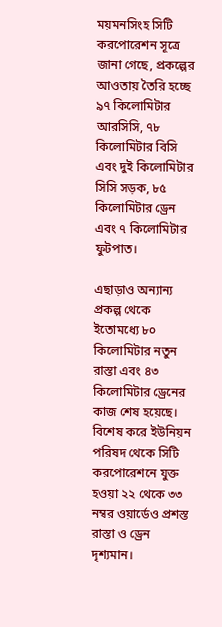ময়মনসিংহ সিটি করপোরেশন সূত্রে জানা গেছে, প্রকল্পের আওতায় তৈরি হচ্ছে ৯৭ কিলোমিটার আরসিসি, ৭৮ কিলোমিটার বিসি এবং দুই কিলোমিটার সিসি সড়ক, ৮৫ কিলোমিটার ড্রেন এবং ৭ কিলোমিটার ফুটপাত।

এছাড়াও অন্যান্য প্রকল্প থেকে ইতোমধ্যে ৮০ কিলোমিটার নতুন রাস্তা এবং ৪৩ কিলোমিটার ড্রেনের কাজ শেষ হয়েছে। বিশেষ করে ইউনিয়ন পরিষদ থেকে সিটি করপোরেশনে যুক্ত হওয়া ২২ থেকে ৩৩ নম্বর ওয়ার্ডেও প্রশস্ত রাস্তা ও ড্রেন দৃশ্যমান।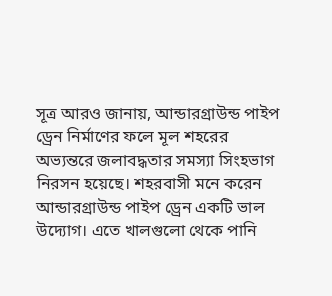সূত্র আরও জানায়, আন্ডারগ্রাউন্ড পাইপ ড্রেন নির্মাণের ফলে মূল শহরের অভ্যন্তরে জলাবদ্ধতার সমস্যা সিংহভাগ নিরসন হয়েছে। শহরবাসী মনে করেন আন্ডারগ্রাউন্ড পাইপ ড্রেন একটি ভাল উদ্যোগ। এতে খালগুলো থেকে পানি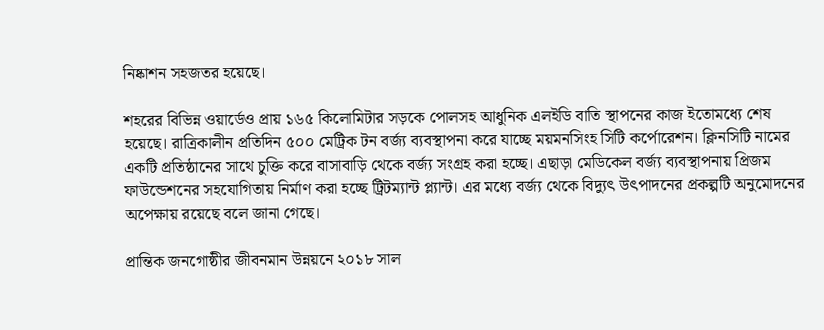নিষ্কাশন সহজতর হয়েছে।

শহরের বিভিন্ন ওয়ার্ডেও প্রায় ১৬৫ কিলোমিটার সড়কে পোলসহ আধুনিক এলইডি বাতি স্থাপনের কাজ ইতোমধ্যে শেষ হয়েছে। রাত্রিকালীন প্রতিদিন ৫০০ মেট্রিক টন বর্জ্য ব্যবস্থাপনা করে যাচ্ছে ময়মনসিংহ সিটি কর্পোরেশন। ক্লিনসিটি নামের একটি প্রতিষ্ঠানের সাথে চুক্তি করে বাসাবাড়ি থেকে বর্জ্য সংগ্রহ করা হচ্ছে। এছাড়া মেডিকেল বর্জ্য ব্যবস্থাপনায় প্রিজম ফাউন্ডেশনের সহযোগিতায় নির্মাণ করা হচ্ছে ট্রিটম্যান্ট প্ল্যান্ট। এর মধ্যে বর্জ্য থেকে বিদ্যুৎ উৎপাদনের প্রকল্পটি অনুমোদনের অপেক্ষায় রয়েছে বলে জানা গেছে।

প্রান্তিক জনগোষ্ঠীর জীবনমান উন্নয়নে ২০১৮ সাল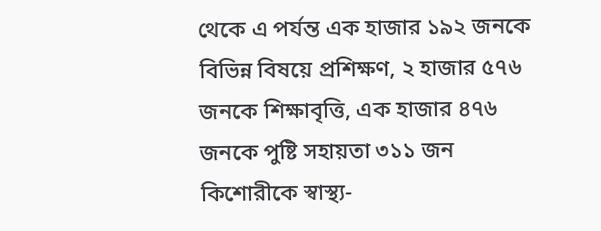থেকে এ পর্যন্ত এক হাজার ১৯২ জনকে বিভিন্ন বিষয়ে প্রশিক্ষণ, ২ হাজার ৫৭৬ জনকে শিক্ষাবৃত্তি, এক হাজার ৪৭৬ জনকে পুষ্টি সহায়তা ৩১১ জন কিশোরীকে স্বাস্থ্য-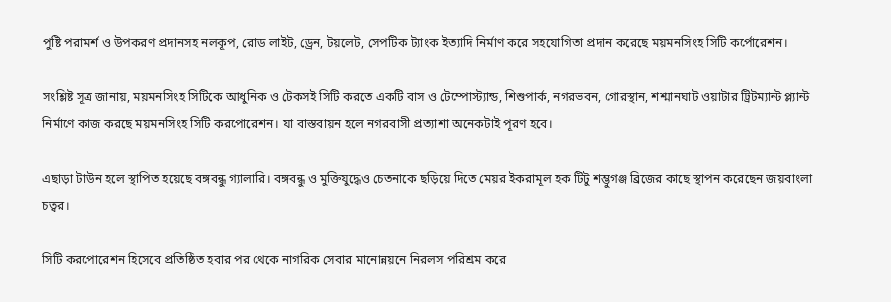পুষ্টি পরামর্শ ও উপকরণ প্রদানসহ নলকূপ, রোড লাইট, ড্রেন, টয়লেট, সেপটিক ট্যাংক ইত্যাদি নির্মাণ করে সহযোগিতা প্রদান করেছে ময়মনসিংহ সিটি কর্পোরেশন।

সংশ্লিষ্ট সূত্র জানায়, ময়মনসিংহ সিটিকে আধুনিক ও টেকসই সিটি করতে একটি বাস ও টেম্পোস্ট্যান্ড, শিশুপার্ক, নগরভবন, গোরস্থান, শশ্মানঘাট ওয়াটার ট্রিটম্যান্ট প্ল্যান্ট নির্মাণে কাজ করছে ময়মনসিংহ সিটি করপোরেশন। যা বাস্তবায়ন হলে নগরবাসী প্রত্যাশা অনেকটাই পূরণ হবে।

এছাড়া টাউন হলে স্থাপিত হয়েছে বঙ্গবন্ধু গ্যালারি। বঙ্গবন্ধু ও মুক্তিযুদ্ধেও চেতনাকে ছড়িয়ে দিতে মেয়র ইকরামূল হক টিটু শম্ভুগঞ্জ ব্রিজের কাছে স্থাপন করেছেন জয়বাংলা চত্বর।

সিটি করপোরেশন হিসেবে প্রতিষ্ঠিত হবার পর থেকে নাগরিক সেবার মানোন্নয়নে নিরলস পরিশ্রম করে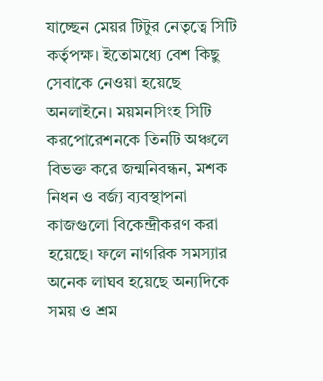যাচ্ছেন মেয়র টিটুর নেতৃত্বে সিটি কর্তৃপক্ষ। ইতোমধ্যে বেশ কিছু সেবাকে নেওয়া হয়েছে অনলাইনে। ময়মনসিংহ সিটি করপোরেশনকে তিনটি অঞ্চলে বিভক্ত করে জন্মনিবন্ধন, মশক নিধন ও বর্জ্য ব্যবস্থাপনা কাজগুলো বিকেন্দ্রীকরণ করা হয়েছে। ফলে নাগরিক সমস্যার অনেক লাঘব হয়েছে অন্যদিকে সময় ও শ্রম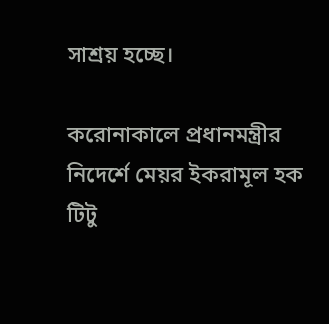সাশ্রয় হচ্ছে।

করোনাকালে প্রধানমন্ত্রীর নিদের্শে মেয়র ইকরামূল হক টিটু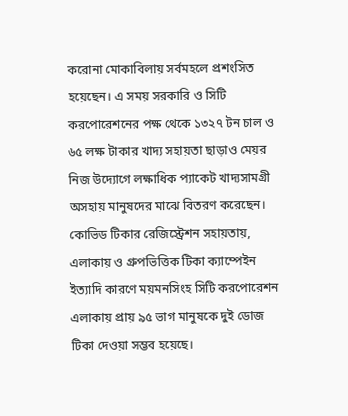করোনা মোকাবিলায় সর্বমহলে প্রশংসিত হয়েছেন। এ সময় সরকারি ও সিটি করপোরেশনের পক্ষ থেকে ১৩২৭ টন চাল ও ৬৫ লক্ষ টাকার খাদ্য সহায়তা ছাড়াও মেয়র নিজ উদ্যোগে লক্ষাধিক প্যাকেট খাদ্যসামগ্রী অসহায় মানুষদের মাঝে বিতরণ করেছেন। কোভিড টিকার রেজিস্ট্রেশন সহায়তায়, এলাকায় ও গ্রুপভিত্তিক টিকা ক্যাম্পেইন ইত্যাদি কারণে ময়মনসিংহ সিটি করপোরেশন এলাকায় প্রায় ৯৫ ভাগ মানুষকে দুই ডোজ টিকা দেওয়া সম্ভব হয়েছে।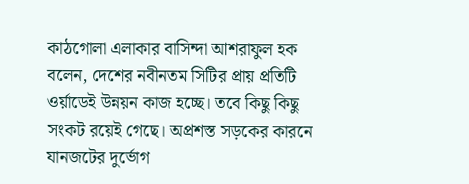কাঠগোলা এলাকার বাসিন্দা আশরাফুল হক বলেন, দেশের নবীনতম সিটির প্রায় প্রতিটি ওর্য়াডেই উন্নয়ন কাজ হচ্ছে। তবে কিছু কিছু সংকট রয়েই গেছে। অপ্রশস্ত সড়কের কারনে যানজটের দুর্ভোগ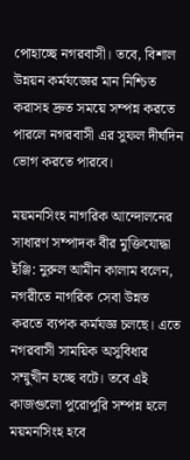পোহাচ্ছে নগরবাসী। তবে, বিশাল উন্নয়ন কর্মযজ্ঞের মান নিশ্চিত করাসহ দ্রুত সময়ে সম্পন্ন করতে পারলে নগরবাসী এর সুফল দীর্ঘদিন ভোগ করতে পারবে।

ময়মনসিংহ নাগরিক আন্দোলনের সাধারণ সম্পাদক বীর মুক্তিযোদ্ধা ইঞ্জি: নুরুল আমীন কালাম বলেন, নগরীতে নাগরিক সেবা উন্নত করতে ব্যপক কর্মযজ্ঞ চলছে। এতে নগরবাসী সাময়িক অসুবিধার সম্মুখীন হচ্ছে বটে। তবে এই কাজগুলো পুরোপুরি সম্পন্ন হলে ময়মনসিংহ হবে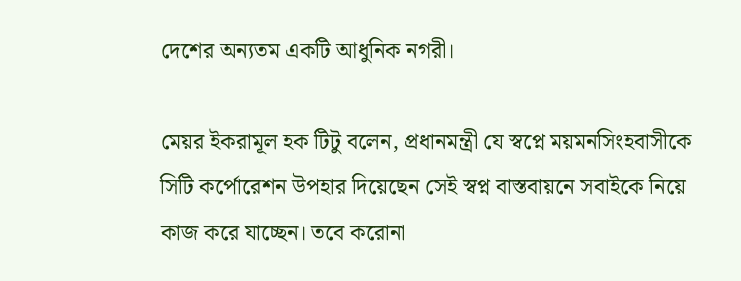দেশের অন্যতম একটি আধুনিক নগরী।

মেয়র ইকরামূল হক টিটু বলেন, প্রধানমন্ত্রী যে স্বপ্নে ময়মনসিংহবাসীকে সিটি কর্পোরেশন উপহার দিয়েছেন সেই স্বপ্ন বাস্তবায়নে সবাইকে নিয়ে কাজ করে যাচ্ছেন। তবে করোনা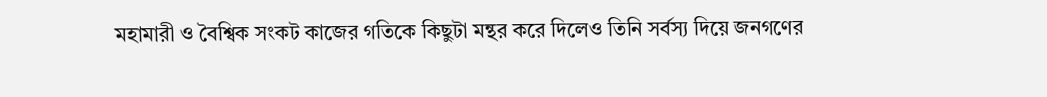মহামারী ও বৈশ্বিক সংকট কাজের গতিকে কিছুটা মন্থর করে দিলেও তিনি সর্বস্য দিয়ে জনগণের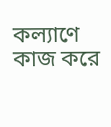কল্যাণে কাজ করে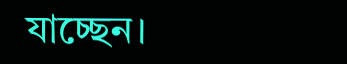যাচ্ছেন।